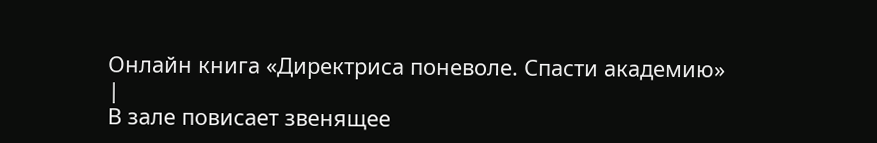Онлайн книга «Директриса поневоле. Спасти академию»
|
В зале повисает звенящее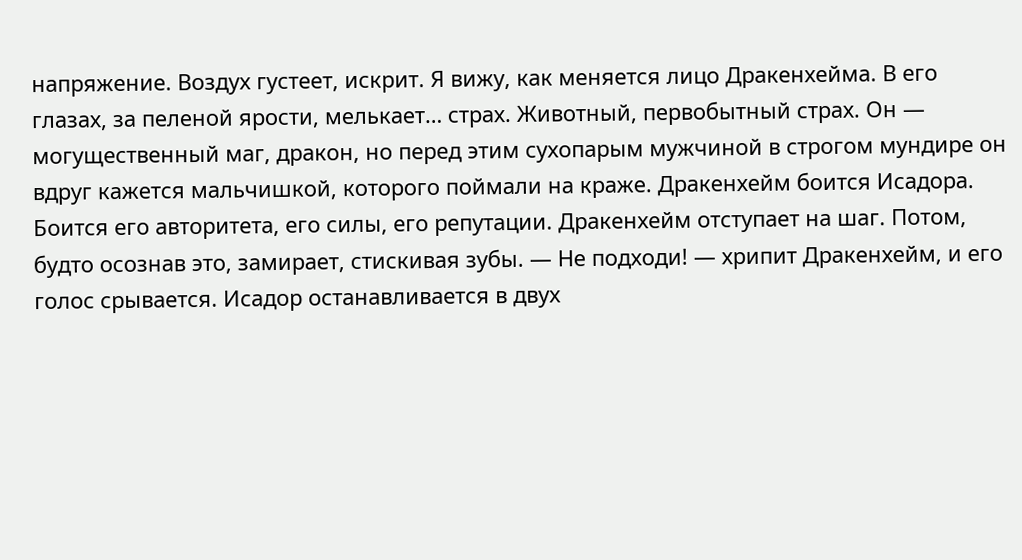напряжение. Воздух густеет, искрит. Я вижу, как меняется лицо Дракенхейма. В его глазах, за пеленой ярости, мелькает… страх. Животный, первобытный страх. Он — могущественный маг, дракон, но перед этим сухопарым мужчиной в строгом мундире он вдруг кажется мальчишкой, которого поймали на краже. Дракенхейм боится Исадора. Боится его авторитета, его силы, его репутации. Дракенхейм отступает на шаг. Потом, будто осознав это, замирает, стискивая зубы. — Не подходи! — хрипит Дракенхейм, и его голос срывается. Исадор останавливается в двух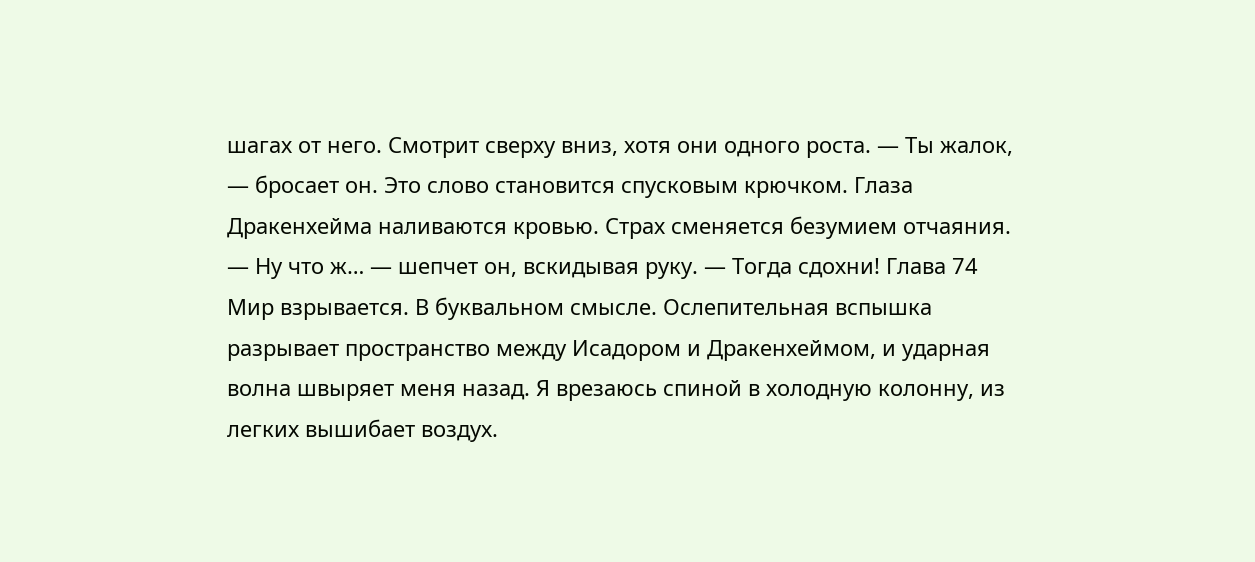шагах от него. Смотрит сверху вниз, хотя они одного роста. — Ты жалок, — бросает он. Это слово становится спусковым крючком. Глаза Дракенхейма наливаются кровью. Страх сменяется безумием отчаяния. — Ну что ж… — шепчет он, вскидывая руку. — Тогда сдохни! Глава 74 Мир взрывается. В буквальном смысле. Ослепительная вспышка разрывает пространство между Исадором и Дракенхеймом, и ударная волна швыряет меня назад. Я врезаюсь спиной в холодную колонну, из легких вышибает воздух.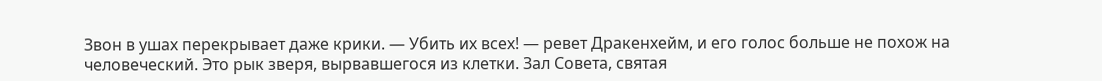Звон в ушах перекрывает даже крики. — Убить их всех! — ревет Дракенхейм, и его голос больше не похож на человеческий. Это рык зверя, вырвавшегося из клетки. Зал Совета, святая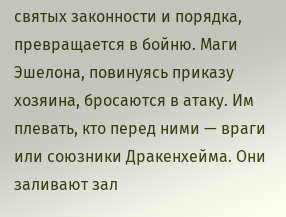святых законности и порядка, превращается в бойню. Маги Эшелона, повинуясь приказу хозяина, бросаются в атаку. Им плевать, кто перед ними — враги или союзники Дракенхейма. Они заливают зал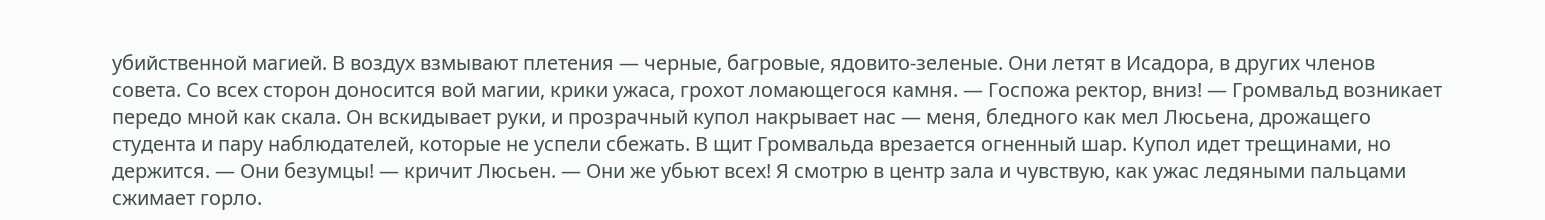убийственной магией. В воздух взмывают плетения — черные, багровые, ядовито-зеленые. Они летят в Исадора, в других членов совета. Со всех сторон доносится вой магии, крики ужаса, грохот ломающегося камня. — Госпожа ректор, вниз! — Громвальд возникает передо мной как скала. Он вскидывает руки, и прозрачный купол накрывает нас — меня, бледного как мел Люсьена, дрожащего студента и пару наблюдателей, которые не успели сбежать. В щит Громвальда врезается огненный шар. Купол идет трещинами, но держится. — Они безумцы! — кричит Люсьен. — Они же убьют всех! Я смотрю в центр зала и чувствую, как ужас ледяными пальцами сжимает горло.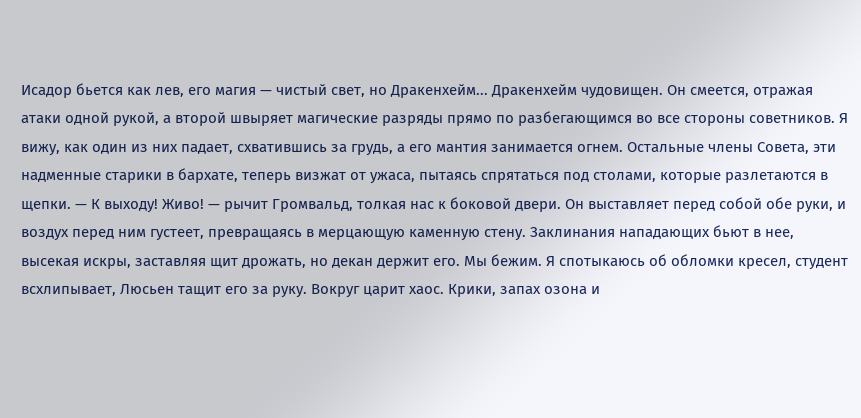Исадор бьется как лев, его магия — чистый свет, но Дракенхейм... Дракенхейм чудовищен. Он смеется, отражая атаки одной рукой, а второй швыряет магические разряды прямо по разбегающимся во все стороны советников. Я вижу, как один из них падает, схватившись за грудь, а его мантия занимается огнем. Остальные члены Совета, эти надменные старики в бархате, теперь визжат от ужаса, пытаясь спрятаться под столами, которые разлетаются в щепки. — К выходу! Живо! — рычит Громвальд, толкая нас к боковой двери. Он выставляет перед собой обе руки, и воздух перед ним густеет, превращаясь в мерцающую каменную стену. Заклинания нападающих бьют в нее, высекая искры, заставляя щит дрожать, но декан держит его. Мы бежим. Я спотыкаюсь об обломки кресел, студент всхлипывает, Люсьен тащит его за руку. Вокруг царит хаос. Крики, запах озона и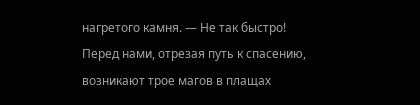нагретого камня. — Не так быстро! Перед нами, отрезая путь к спасению, возникают трое магов в плащах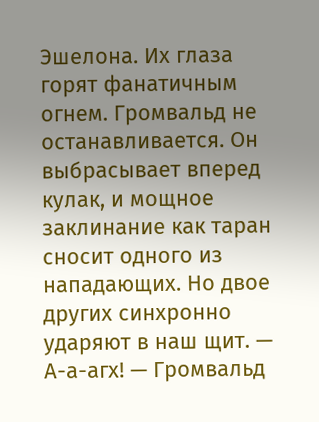Эшелона. Их глаза горят фанатичным огнем. Громвальд не останавливается. Он выбрасывает вперед кулак, и мощное заклинание как таран сносит одного из нападающих. Но двое других синхронно ударяют в наш щит. — А-а-агх! — Громвальд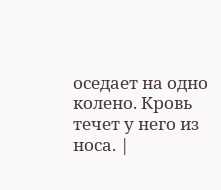оседает на одно колено. Кровь течет у него из носа. |